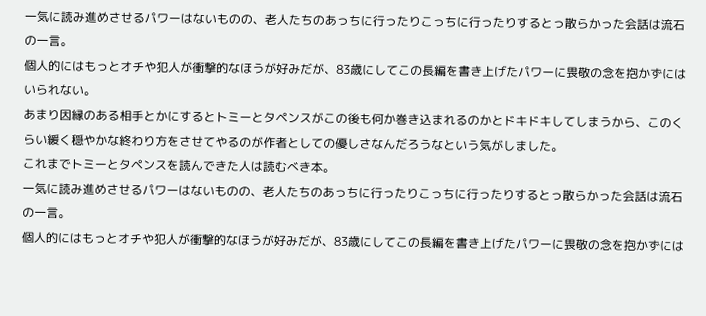一気に読み進めさせるパワーはないものの、老人たちのあっちに行ったりこっちに行ったりするとっ散らかった会話は流石の一言。
個人的にはもっとオチや犯人が衝撃的なほうが好みだが、83歳にしてこの長編を書き上げたパワーに畏敬の念を抱かずにはいられない。
あまり因縁のある相手とかにするとトミーとタペンスがこの後も何か巻き込まれるのかとドキドキしてしまうから、このくらい緩く穏やかな終わり方をさせてやるのが作者としての優しさなんだろうなという気がしました。
これまでトミーとタペンスを読んできた人は読むべき本。
一気に読み進めさせるパワーはないものの、老人たちのあっちに行ったりこっちに行ったりするとっ散らかった会話は流石の一言。
個人的にはもっとオチや犯人が衝撃的なほうが好みだが、83歳にしてこの長編を書き上げたパワーに畏敬の念を抱かずには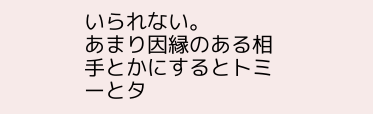いられない。
あまり因縁のある相手とかにするとトミーとタ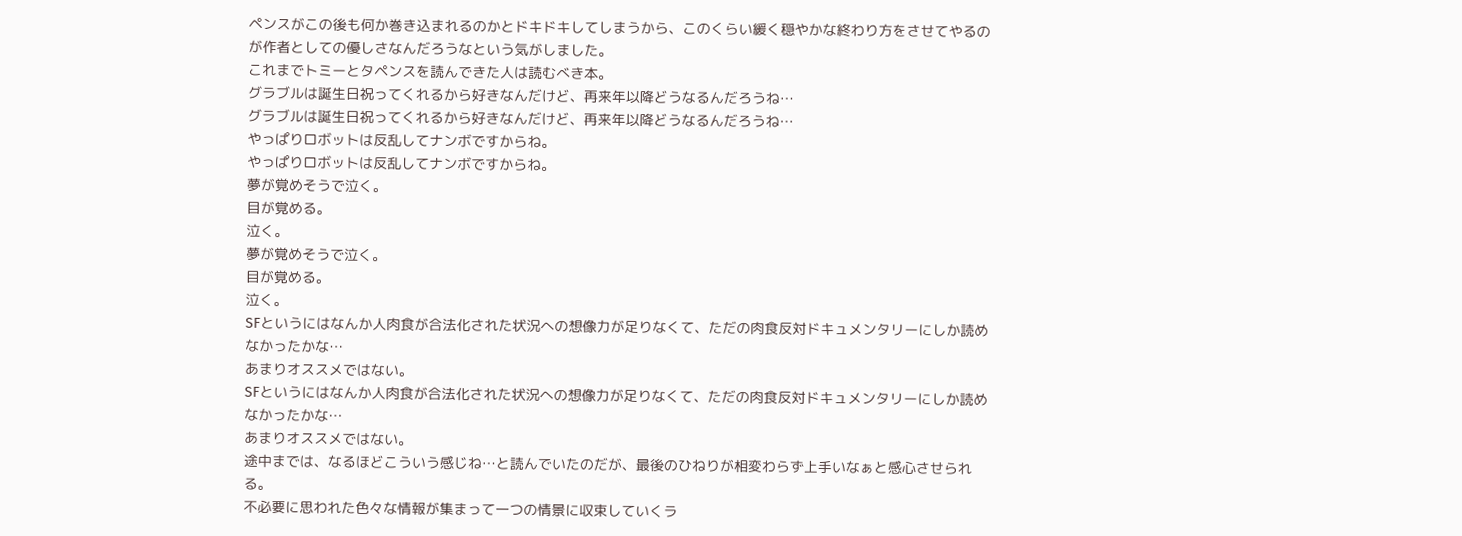ペンスがこの後も何か巻き込まれるのかとドキドキしてしまうから、このくらい緩く穏やかな終わり方をさせてやるのが作者としての優しさなんだろうなという気がしました。
これまでトミーとタペンスを読んできた人は読むべき本。
グラブルは誕生日祝ってくれるから好きなんだけど、再来年以降どうなるんだろうね…
グラブルは誕生日祝ってくれるから好きなんだけど、再来年以降どうなるんだろうね…
やっぱりロボットは反乱してナンボですからね。
やっぱりロボットは反乱してナンボですからね。
夢が覚めそうで泣く。
目が覚める。
泣く。
夢が覚めそうで泣く。
目が覚める。
泣く。
SFというにはなんか人肉食が合法化された状況への想像力が足りなくて、ただの肉食反対ドキュメンタリーにしか読めなかったかな…
あまりオススメではない。
SFというにはなんか人肉食が合法化された状況への想像力が足りなくて、ただの肉食反対ドキュメンタリーにしか読めなかったかな…
あまりオススメではない。
途中までは、なるほどこういう感じね…と読んでいたのだが、最後のひねりが相変わらず上手いなぁと感心させられる。
不必要に思われた色々な情報が集まって一つの情景に収束していくラ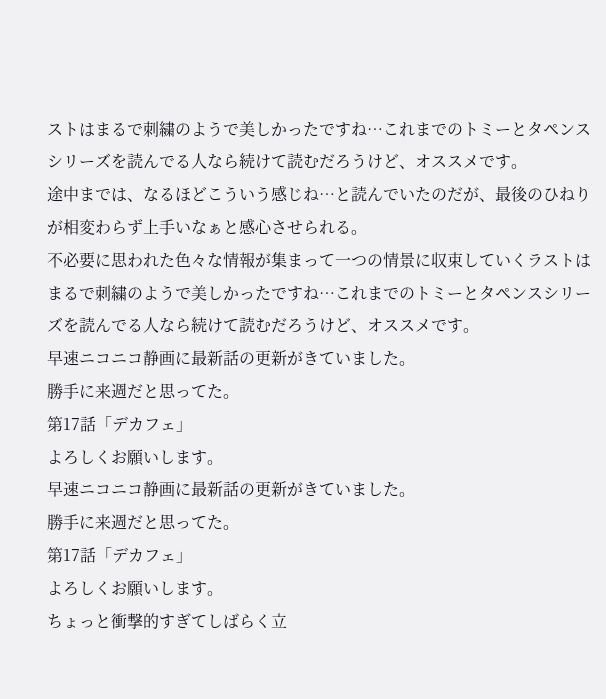ストはまるで刺繍のようで美しかったですね…これまでのトミーとタペンスシリーズを読んでる人なら続けて読むだろうけど、オススメです。
途中までは、なるほどこういう感じね…と読んでいたのだが、最後のひねりが相変わらず上手いなぁと感心させられる。
不必要に思われた色々な情報が集まって一つの情景に収束していくラストはまるで刺繍のようで美しかったですね…これまでのトミーとタペンスシリーズを読んでる人なら続けて読むだろうけど、オススメです。
早速ニコニコ静画に最新話の更新がきていました。
勝手に来週だと思ってた。
第17話「デカフェ」
よろしくお願いします。
早速ニコニコ静画に最新話の更新がきていました。
勝手に来週だと思ってた。
第17話「デカフェ」
よろしくお願いします。
ちょっと衝撃的すぎてしばらく立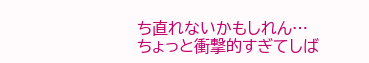ち直れないかもしれん…
ちょっと衝撃的すぎてしば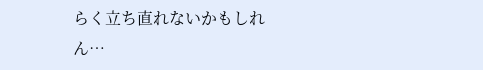らく立ち直れないかもしれん…